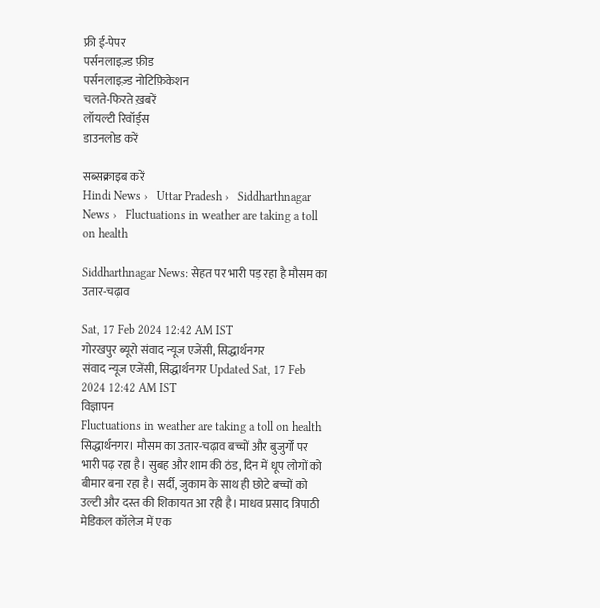फ्री ई-पेपर
पर्सनलाइज़्ड फ़ीड
पर्सनलाइज़्ड नोटिफ़िकेशन
चलते-फिरते ख़बरें
लॉयल्टी रिवॉर्ड्स
डाउनलोड करें

सब्सक्राइब करें
Hindi News ›   Uttar Pradesh ›   Siddharthnagar News ›   Fluctuations in weather are taking a toll on health

Siddharthnagar News: सेहत पर भारी पड़ रहा है मौसम का उतार-चढ़ाव

Sat, 17 Feb 2024 12:42 AM IST
गोरखपुर ब्यूरो संवाद न्यूज एजेंसी, सिद्धार्थनगर
संवाद न्यूज एजेंसी, सिद्धार्थनगर Updated Sat, 17 Feb 2024 12:42 AM IST
विज्ञापन
Fluctuations in weather are taking a toll on health
सिद्धार्थनगर। मौसम का उतार-चढ़ाव बच्चों और बुजुर्गों पर भारी पढ़ रहा है। सुबह और शाम की ठंड, दिन में धूप लोगों को बीमार बना रहा है। सर्दी, जुकाम के साथ ही छोटे बच्चों को उल्टी और दस्त की शिकायत आ रही है। माधव प्रसाद त्रिपाठी मेडिकल कॉलेज में एक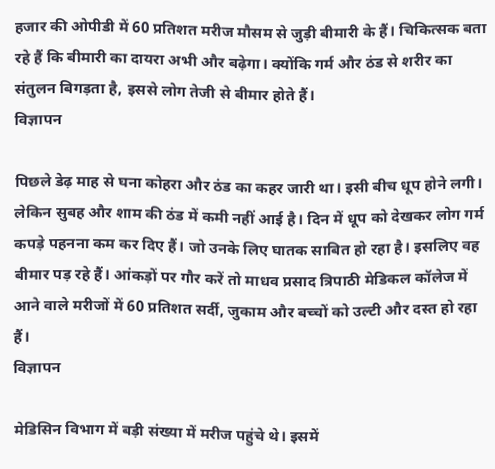हजार की ओपीडी में 60 प्रतिशत मरीज मौसम से जुड़ी बीमारी के हैं। चिकित्सक बता रहे हैं कि बीमारी का दायरा अभी और बढ़ेगा। क्योंकि गर्म और ठंड से शरीर का संतुलन बिगड़ता है, इससे लोग तेजी से बीमार होते हैं।
विज्ञापन

पिछले डेढ़ माह से घना कोहरा और ठंड का कहर जारी था। इसी बीच धूप होने लगी। लेकिन सुबह और शाम की ठंड में कमी नहीं आई है। दिन में धूप को देखकर लोग गर्म कपड़े पहनना कम कर दिए हैं। जो उनके लिए घातक साबित हो रहा है। इसलिए वह बीमार पड़ रहे हैं। आंकड़ों पर गौर करें तो माधव प्रसाद त्रिपाठी मेडिकल कॉलेज में आने वाले मरीजों में 60 प्रतिशत सर्दी, जुकाम और बच्चों को उल्टी और दस्त हो रहा हैं।
विज्ञापन

मेडिसिन विभाग में बड़ी संख्या में मरीज पहुंचे थे। इसमें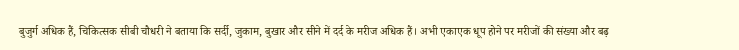बुजुर्ग अधिक हैं, चिकित्सक सीबी चौधरी ने बताया कि सर्दी, जुकाम, बुखार और सीने में दर्द के मरीज अधिक हैं। अभी एकाएक धूप होने पर मरीजों की संख्या और बढ़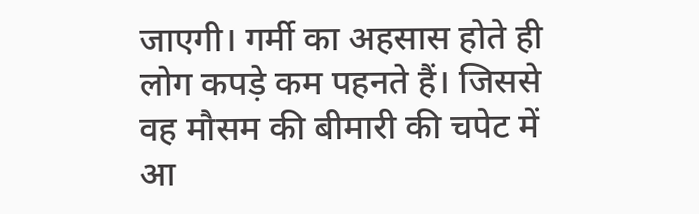जाएगी। गर्मी का अहसास होते ही लोग कपड़े कम पहनते हैं। जिससे वह मौसम की बीमारी की चपेट में आ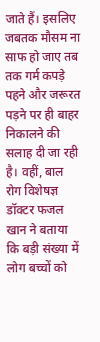जाते हैं। इसलिए जबतक मौसम ना साफ हो जाए तब तक गर्म कपड़े पहने और जरूरत पड़ने पर ही बाहर निकालने की सलाह दी जा रही है। वहीं, बाल रोग विशेषज्ञ डॉक्टर फजल खान ने बताया कि बड़ी संख्या में लोग बच्चों को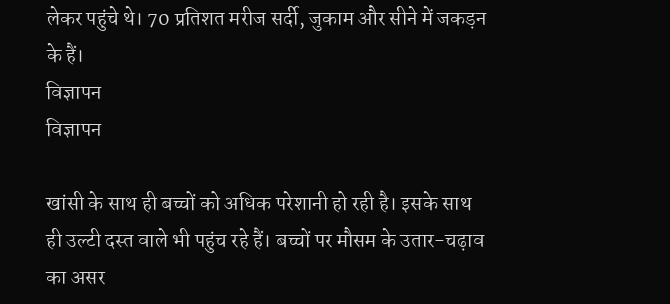लेकर पहुंचे थे। 70 प्रतिशत मरीज सर्दी, जुकाम और सीने में जकड़न के हैं।
विज्ञापन
विज्ञापन

खांसी के साथ ही बच्चों को अधिक परेशानी हो रही है। इसके साथ ही उल्टी दस्त वाले भी पहुंच रहे हैं। बच्चों पर मौसम के उतार-चढ़ाव का असर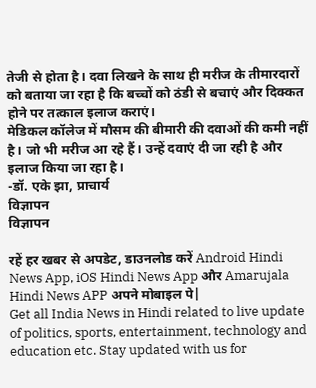तेजी से होता है। दवा लिखने के साथ ही मरीज के तीमारदारों को बताया जा रहा है कि बच्चों को ठंडी से बचाएं और दिक्कत होने पर तत्काल इलाज कराएं।
मेडिकल कॉलेज में मौसम की बीमारी की दवाओं की कमी नहीं है। जो भी मरीज आ रहे हैं। उन्हें दवाएं दी जा रही है और इलाज किया जा रहा है।
-डॉ. एके झा, प्राचार्य
विज्ञापन
विज्ञापन

रहें हर खबर से अपडेट, डाउनलोड करें Android Hindi News App, iOS Hindi News App और Amarujala Hindi News APP अपने मोबाइल पे|
Get all India News in Hindi related to live update of politics, sports, entertainment, technology and education etc. Stay updated with us for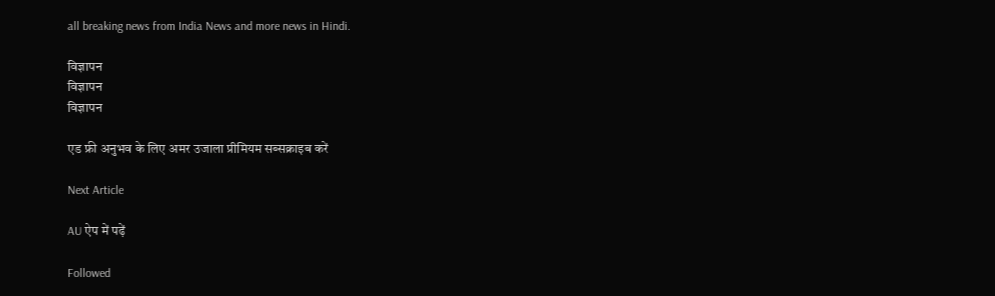all breaking news from India News and more news in Hindi.

विज्ञापन
विज्ञापन
विज्ञापन

एड फ्री अनुभव के लिए अमर उजाला प्रीमियम सब्सक्राइब करें

Next Article

AU ऐप में पढ़ें

Followed